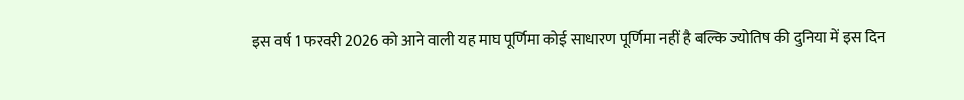इस वर्ष 1 फरवरी 2026 को आने वाली यह माघ पूर्णिमा कोई साधारण पूर्णिमा नहीं है बल्कि ज्योतिष की दुनिया में इस दिन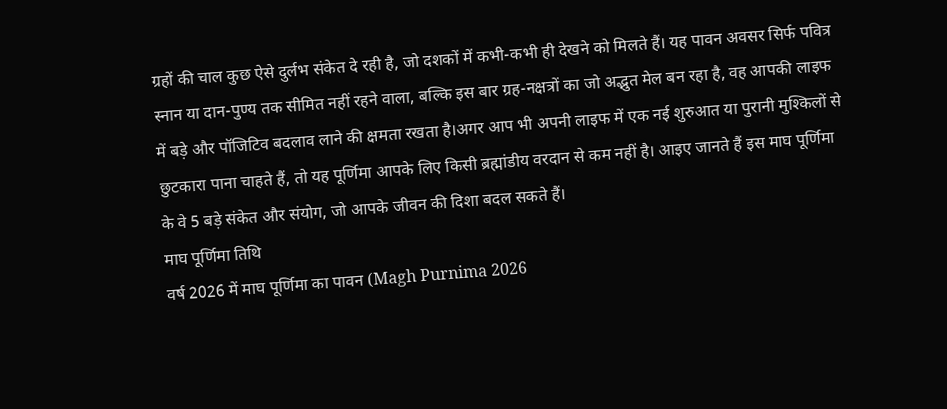ग्रहों की चाल कुछ ऐसे दुर्लभ संकेत दे रही है, जो दशकों में कभी-कभी ही देखने को मिलते हैं। यह पावन अवसर सिर्फ पवित्र स्नान या दान-पुण्य तक सीमित नहीं रहने वाला, बल्कि इस बार ग्रह-नक्षत्रों का जो अद्भुत मेल बन रहा है, वह आपकी लाइफ में बड़े और पॉजिटिव बदलाव लाने की क्षमता रखता है।अगर आप भी अपनी लाइफ में एक नई शुरुआत या पुरानी मुश्किलों से छुटकारा पाना चाहते हैं, तो यह पूर्णिमा आपके लिए किसी ब्रह्मांडीय वरदान से कम नहीं है। आइए जानते हैं इस माघ पूर्णिमा के वे 5 बड़े संकेत और संयोग, जो आपके जीवन की दिशा बदल सकते हैं।
माघ पूर्णिमा तिथि
वर्ष 2026 में माघ पूर्णिमा का पावन (Magh Purnima 2026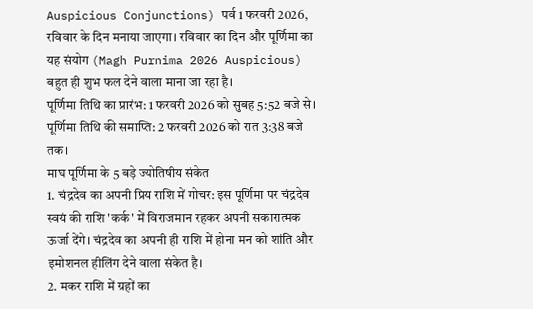Auspicious Conjunctions) पर्व 1 फरवरी 2026, रविवार के दिन मनाया जाएगा। रविवार का दिन और पूर्णिमा का यह संयोग (Magh Purnima 2026 Auspicious) बहुत ही शुभ फल देने वाला माना जा रहा है।
पूर्णिमा तिथि का प्रारंभ: 1 फरवरी 2026 को सुबह 5:52 बजे से।
पूर्णिमा तिथि की समाप्ति: 2 फरवरी 2026 को रात 3:38 बजे तक।
माघ पूर्णिमा के 5 बड़े ज्योतिषीय संकेत
1. चंद्रदेव का अपनी प्रिय राशि में गोचर: इस पूर्णिमा पर चंद्रदेव स्वयं की राशि 'कर्क' में विराजमान रहकर अपनी सकारात्मक ऊर्जा देंगे। चंद्रदेव का अपनी ही राशि में होना मन को शांति और इमोशनल हीलिंग देने वाला संकेत है।
2. मकर राशि में ग्रहों का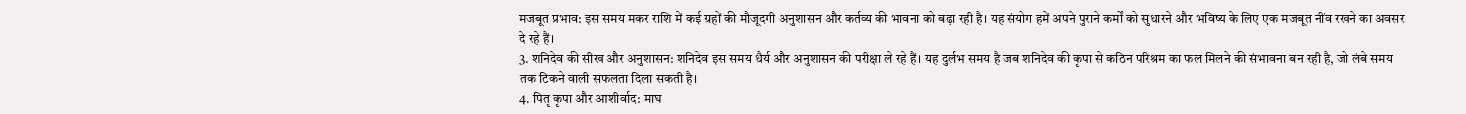मजबूत प्रभाव: इस समय मकर राशि में कई ग्रहों की मौजूदगी अनुशासन और कर्तव्य की भावना को बढ़ा रही है। यह संयोग हमें अपने पुराने कर्मों को सुधारने और भविष्य के लिए एक मजबूत नींव रखने का अवसर दे रहे हैं।
3. शनिदेव की सीख और अनुशासन: शनिदेव इस समय धैर्य और अनुशासन की परीक्षा ले रहे हैं। यह दुर्लभ समय है जब शनिदेव की कृपा से कठिन परिश्रम का फल मिलने की संभावना बन रही है, जो लंबे समय तक टिकने वाली सफलता दिला सकती है।
4. पितृ कृपा और आशीर्वाद: माघ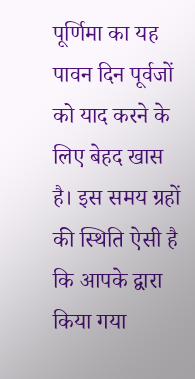पूर्णिमा का यह पावन दिन पूर्वजों को याद करने के लिए बेहद खास है। इस समय ग्रहों की स्थिति ऐसी है कि आपके द्वारा किया गया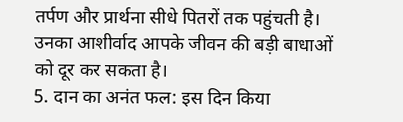तर्पण और प्रार्थना सीधे पितरों तक पहुंचती है। उनका आशीर्वाद आपके जीवन की बड़ी बाधाओं को दूर कर सकता है।
5. दान का अनंत फल: इस दिन किया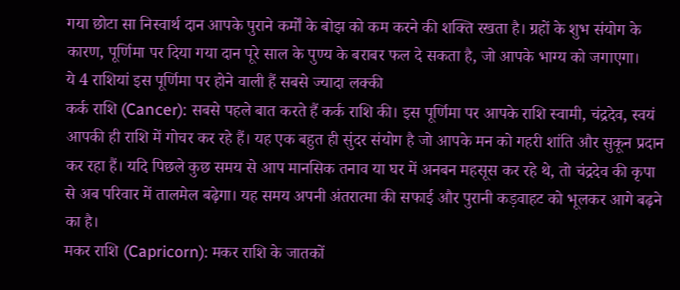गया छोटा सा निस्वार्थ दान आपके पुराने कर्मों के बोझ को कम करने की शक्ति रखता है। ग्रहों के शुभ संयोग के कारण, पूर्णिमा पर दिया गया दान पूरे साल के पुण्य के बराबर फल दे सकता है, जो आपके भाग्य को जगाएगा।
ये 4 राशियां इस पूर्णिमा पर होने वाली हैं सबसे ज्यादा लक्की
कर्क राशि (Cancer): सबसे पहले बात करते हैं कर्क राशि की। इस पूर्णिमा पर आपके राशि स्वामी, चंद्रदेव, स्वयं आपकी ही राशि में गोचर कर रहे हैं। यह एक बहुत ही सुंदर संयोग है जो आपके मन को गहरी शांति और सुकून प्रदान कर रहा हैं। यदि पिछले कुछ समय से आप मानसिक तनाव या घर में अनबन महसूस कर रहे थे, तो चंद्रदेव की कृपा से अब परिवार में तालमेल बढ़ेगा। यह समय अपनी अंतरात्मा की सफाई और पुरानी कड़वाहट को भूलकर आगे बढ़ने का है।
मकर राशि (Capricorn): मकर राशि के जातकों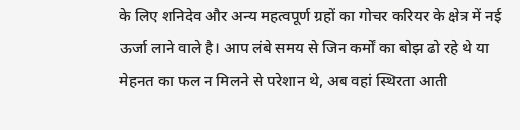के लिए शनिदेव और अन्य महत्वपूर्ण ग्रहों का गोचर करियर के क्षेत्र में नई ऊर्जा लाने वाले है। आप लंबे समय से जिन कर्मों का बोझ ढो रहे थे या मेहनत का फल न मिलने से परेशान थे, अब वहां स्थिरता आती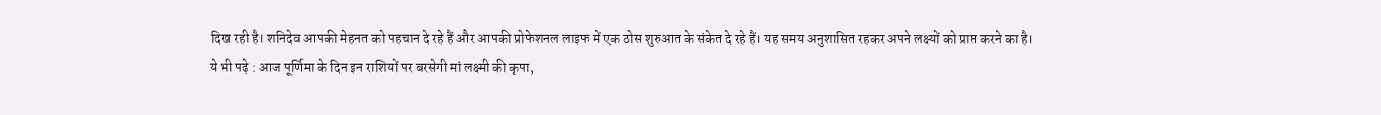दिख रही है। शनिदेव आपकी मेहनत को पहचान दे रहे हैं और आपकी प्रोफेशनल लाइफ में एक ठोस शुरुआत के संकेत दे रहे हैं। यह समय अनुशासित रहकर अपने लक्ष्यों को प्राप्त करने का है।
ये भी पढ़े : आज पूर्णिमा के दिन इन राशियों पर बरसेगी मां लक्ष्मी की कृपा,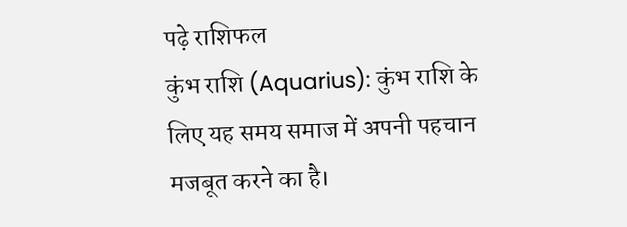पढ़े राशिफल
कुंभ राशि (Aquarius): कुंभ राशि के लिए यह समय समाज में अपनी पहचान मजबूत करने का है।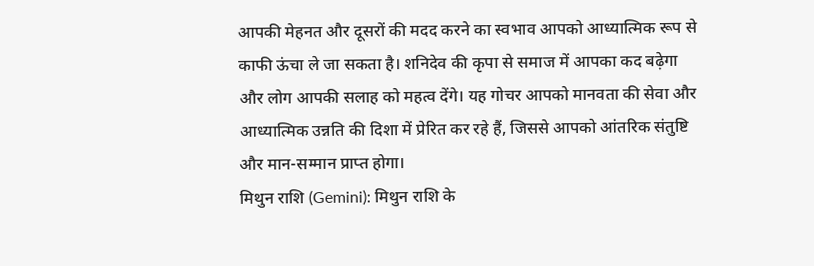आपकी मेहनत और दूसरों की मदद करने का स्वभाव आपको आध्यात्मिक रूप से काफी ऊंचा ले जा सकता है। शनिदेव की कृपा से समाज में आपका कद बढ़ेगा और लोग आपकी सलाह को महत्व देंगे। यह गोचर आपको मानवता की सेवा और आध्यात्मिक उन्नति की दिशा में प्रेरित कर रहे हैं, जिससे आपको आंतरिक संतुष्टि और मान-सम्मान प्राप्त होगा।
मिथुन राशि (Gemini): मिथुन राशि के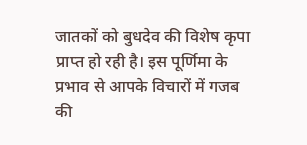जातकों को बुधदेव की विशेष कृपा प्राप्त हो रही है। इस पूर्णिमा के प्रभाव से आपके विचारों में गजब की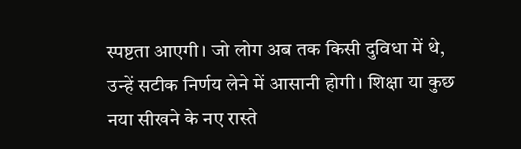स्पष्टता आएगी। जो लोग अब तक किसी दुविधा में थे, उन्हें सटीक निर्णय लेने में आसानी होगी। शिक्षा या कुछ नया सीखने के नए रास्ते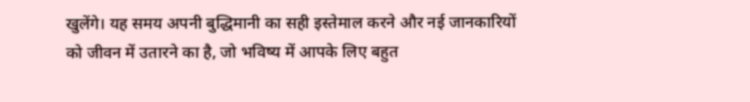खुलेंगे। यह समय अपनी बुद्धिमानी का सही इस्तेमाल करने और नई जानकारियों को जीवन में उतारने का है, जो भविष्य में आपके लिए बहुत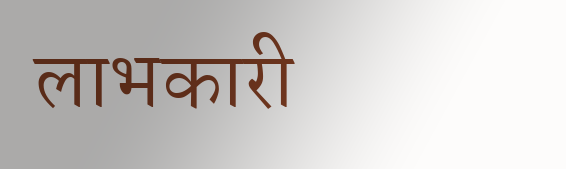लाभकारी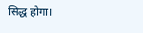सिद्ध होगा।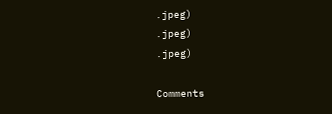.jpeg)
.jpeg)
.jpeg)

Comments